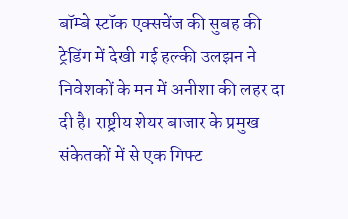बॉम्बे स्टॉक एक्सचेंज की सुबह की ट्रेडिंग में देखी गई हल्की उलझन ने निवेशकों के मन में अनीशा की लहर दा दी है। राष्ट्रीय शेयर बाजार के प्रमुख संकेतकों में से एक गिफ्ट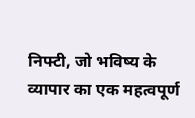निफ्टी, जो भविष्य के व्यापार का एक महत्वपूर्ण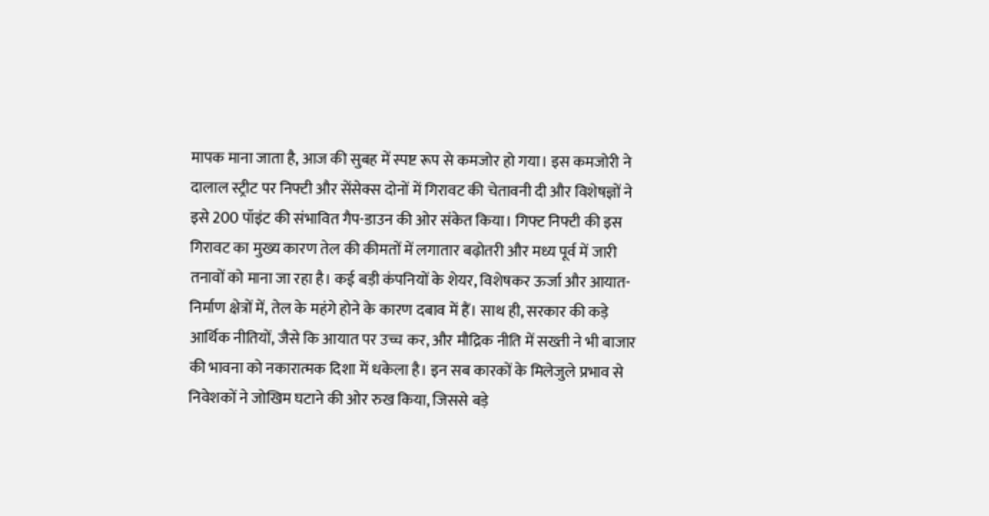मापक माना जाता है, आज की सुबह में स्पष्ट रूप से कमजोर हो गया। इस कमजोरी ने दालाल स्ट्रीट पर निफ्टी और सेंसेक्स दोनों में गिरावट की चेतावनी दी और विशेषज्ञों ने इसे 200 पॉइंट की संभावित गैप-डाउन की ओर संकेत किया। गिफ्ट निफ्टी की इस गिरावट का मुख्य कारण तेल की कीमतों में लगातार बढ़ोतरी और मध्य पूर्व में जारी तनावों को माना जा रहा है। कई बड़ी कंपनियों के शेयर, विशेषकर ऊर्जा और आयात-निर्माण क्षेत्रों में, तेल के महंगे होने के कारण दबाव में हैं। साथ ही, सरकार की कड़े आर्थिक नीतियों, जैसे कि आयात पर उच्च कर, और मौद्रिक नीति में सख्ती ने भी बाजार की भावना को नकारात्मक दिशा में धकेला है। इन सब कारकों के मिलेजुले प्रभाव से निवेशकों ने जोखिम घटाने की ओर रुख किया, जिससे बड़े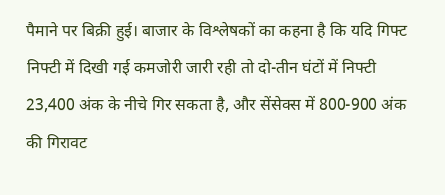पैमाने पर बिक्री हुई। बाजार के विश्लेषकों का कहना है कि यदि गिफ्ट निफ्टी में दिखी गई कमजोरी जारी रही तो दो-तीन घंटों में निफ्टी 23,400 अंक के नीचे गिर सकता है, और सेंसेक्स में 800-900 अंक की गिरावट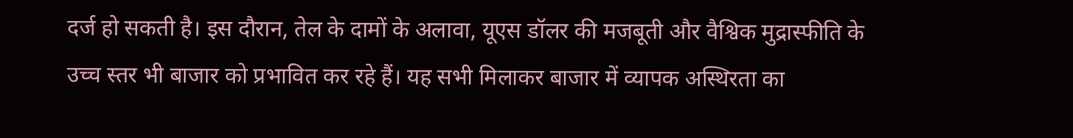दर्ज हो सकती है। इस दौरान, तेल के दामों के अलावा, यूएस डॉलर की मजबूती और वैश्विक मुद्रास्फीति के उच्च स्तर भी बाजार को प्रभावित कर रहे हैं। यह सभी मिलाकर बाजार में व्यापक अस्थिरता का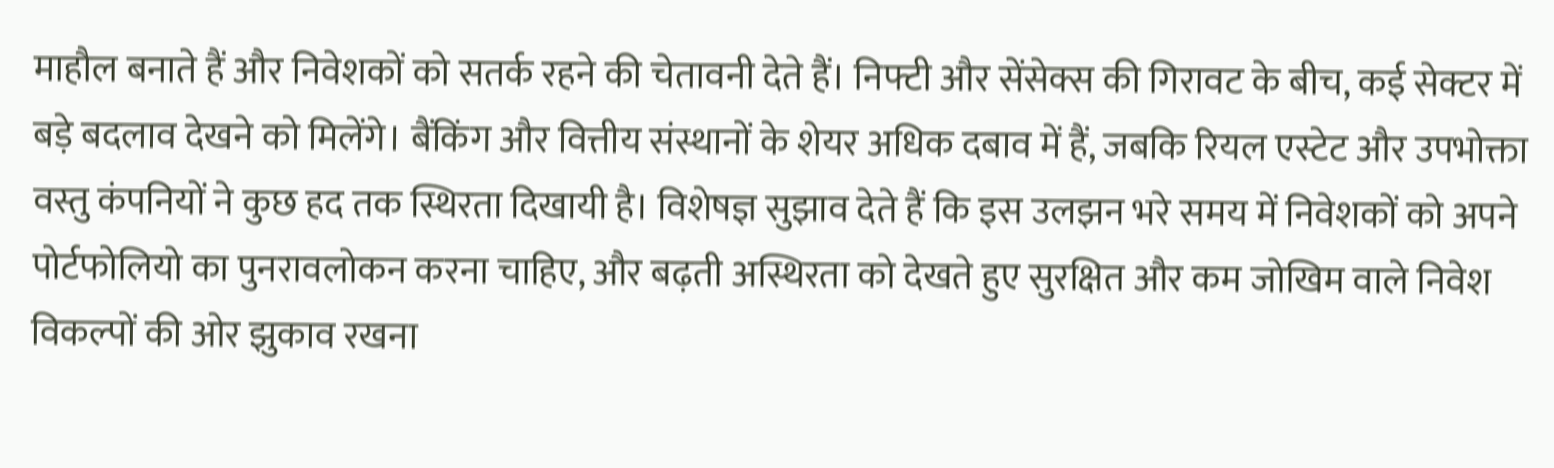माहौल बनाते हैं और निवेशकों को सतर्क रहने की चेतावनी देते हैं। निफ्टी और सेंसेक्स की गिरावट के बीच, कई सेक्टर में बड़े बदलाव देखने को मिलेंगे। बैंकिंग और वित्तीय संस्थानों के शेयर अधिक दबाव में हैं, जबकि रियल एस्टेट और उपभोक्ता वस्तु कंपनियों ने कुछ हद तक स्थिरता दिखायी है। विशेषज्ञ सुझाव देते हैं कि इस उलझन भरे समय में निवेशकों को अपने पोर्टफोलियो का पुनरावलोकन करना चाहिए, और बढ़ती अस्थिरता को देखते हुए सुरक्षित और कम जोखिम वाले निवेश विकल्पों की ओर झुकाव रखना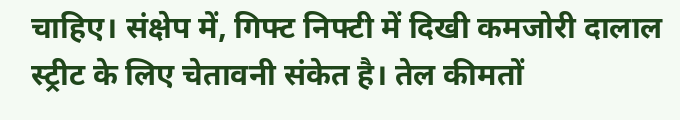चाहिए। संक्षेप में, गिफ्ट निफ्टी में दिखी कमजोरी दालाल स्ट्रीट के लिए चेतावनी संकेत है। तेल कीमतों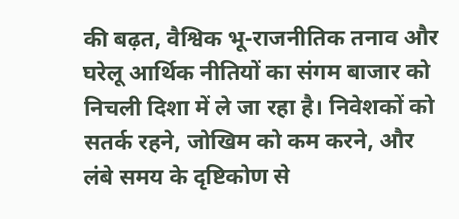की बढ़त, वैश्विक भू-राजनीतिक तनाव और घरेलू आर्थिक नीतियों का संगम बाजार को निचली दिशा में ले जा रहा है। निवेशकों को सतर्क रहने, जोखिम को कम करने, और लंबे समय के दृष्टिकोण से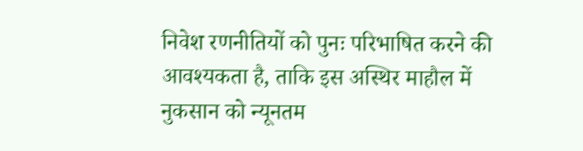निवेश रणनीतियों को पुनः परिभाषित करने की आवश्यकता है, ताकि इस अस्थिर माहौल में नुकसान को न्यूनतम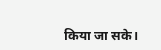किया जा सके।